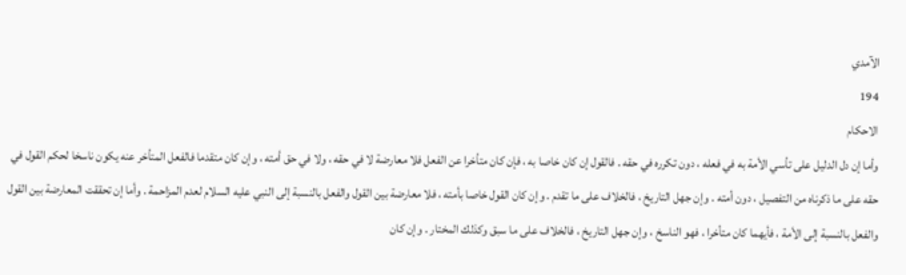الآمدي
194
الاحكام
وأما إن دل الدليل على تأسي الأمة به في فعله ، دون تكرره في حقه . فالقول إن كان خاصا به ، فإن كان متأخرا عن الفعل فلا معارضة لا في حقه ، ولا في حق أمته ، وإن كان متقدما فالفعل المتأخر عنه يكون ناسخا لحكم القول في حقه على ما ذكرناه من التفصيل ، دون أمته . وإن جهل التاريخ ، فالخلاف على ما تقدم . وإن كان القول خاصا بأمته ، فلا معارضة بين القول والفعل بالنسبة إلى النبي عليه السلام لعدم المزاحمة . وأما إن تحققت المعارضة بين القول والفعل بالنسبة إلى الأمة ، فأيهما كان متأخرا ، فهو الناسخ ، وإن جهل التاريخ ، فالخلاف على ما سبق وكذلك المختار . وإن كان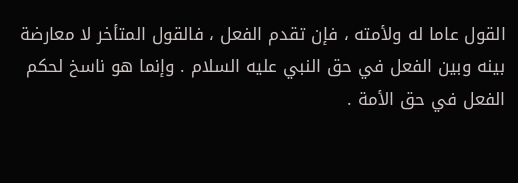القول عاما له ولأمته ، فإن تقدم الفعل ، فالقول المتأخر لا معارضة بينه وبين الفعل في حق النبي عليه السلام . وإنما هو ناسخ لحكم الفعل في حق الأمة .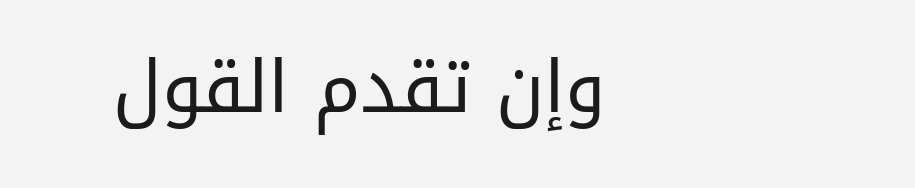وإن تقدم القول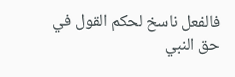فالفعل ناسخ لحكم القول في حق النبي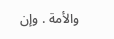والأمة . وإن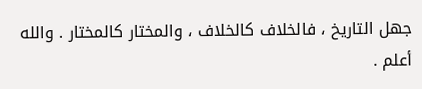جهل التاريخ ، فالخلاف كالخلاف ، والمختار كالمختار . والله أعلم .